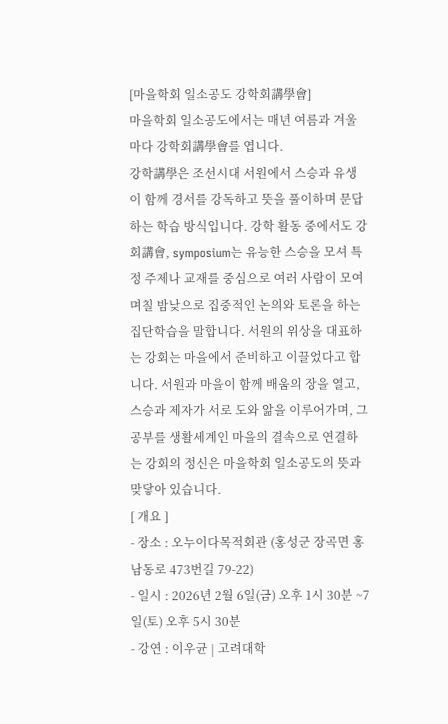[마을학회 일소공도 강학회講學會]
마을학회 일소공도에서는 매년 여름과 겨울마다 강학회講學會를 엽니다.
강학講學은 조선시대 서원에서 스승과 유생이 함께 경서를 강독하고 뜻을 풀이하며 문답하는 학습 방식입니다. 강학 활동 중에서도 강회講會, symposium는 유능한 스승을 모셔 특정 주제나 교재를 중심으로 여러 사람이 모여 며칠 밤낮으로 집중적인 논의와 토론을 하는 집단학습을 말합니다. 서원의 위상을 대표하는 강회는 마을에서 준비하고 이끌었다고 합니다. 서원과 마을이 함께 배움의 장을 열고, 스승과 제자가 서로 도와 앎을 이루어가며, 그 공부를 생활세계인 마을의 결속으로 연결하는 강회의 정신은 마을학회 일소공도의 뜻과 맞닿아 있습니다.
[ 개요 ]
- 장소 : 오누이다목적회관 (홍성군 장곡면 홍남동로 473번길 79-22)
- 일시 : 2026년 2월 6일(금) 오후 1시 30분 ~7일(토) 오후 5시 30분
- 강연 : 이우균 | 고려대학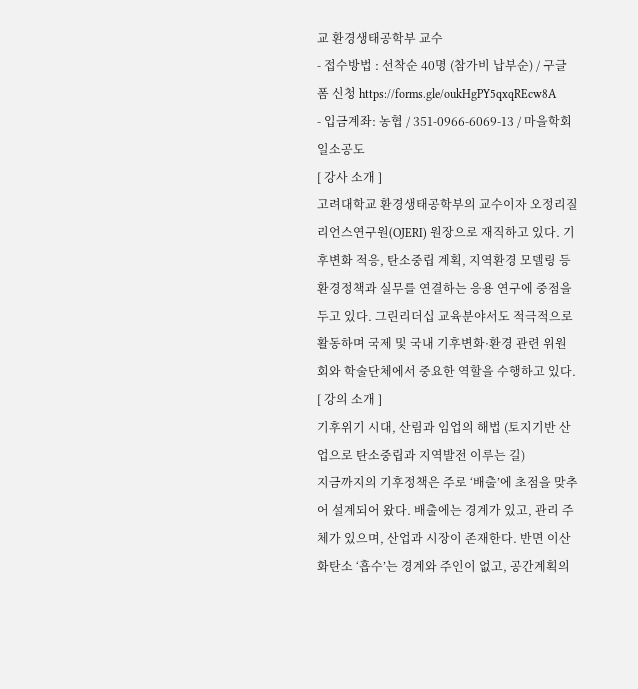교 환경생태공학부 교수
- 접수방법 : 선착순 40명 (참가비 납부순) / 구글 폼 신청 https://forms.gle/oukHgPY5qxqREcw8A
- 입금계좌: 농협 / 351-0966-6069-13 / 마을학회 일소공도
[ 강사 소개 ]
고려대학교 환경생태공학부의 교수이자 오정리질리언스연구원(OJERI) 원장으로 재직하고 있다. 기후변화 적응, 탄소중립 계획, 지역환경 모델링 등 환경정책과 실무를 연결하는 응용 연구에 중점을 두고 있다. 그린리더십 교육분야서도 적극적으로 활동하며 국제 및 국내 기후변화·환경 관련 위원회와 학술단체에서 중요한 역할을 수행하고 있다.
[ 강의 소개 ]
기후위기 시대, 산림과 임업의 해법 (토지기반 산업으로 탄소중립과 지역발전 이루는 길)
지금까지의 기후정책은 주로 ‘배출’에 초점을 맞추어 설계되어 왔다. 배출에는 경계가 있고, 관리 주체가 있으며, 산업과 시장이 존재한다. 반면 이산화탄소 ‘흡수’는 경계와 주인이 없고, 공간계획의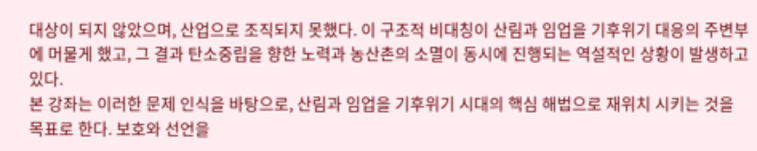대상이 되지 않았으며, 산업으로 조직되지 못했다. 이 구조적 비대칭이 산림과 임업을 기후위기 대응의 주변부에 머물게 했고, 그 결과 탄소중립을 향한 노력과 농산촌의 소멸이 동시에 진행되는 역설적인 상황이 발생하고 있다.
본 강좌는 이러한 문제 인식을 바탕으로, 산림과 임업을 기후위기 시대의 핵심 해법으로 재위치 시키는 것을 목표로 한다. 보호와 선언을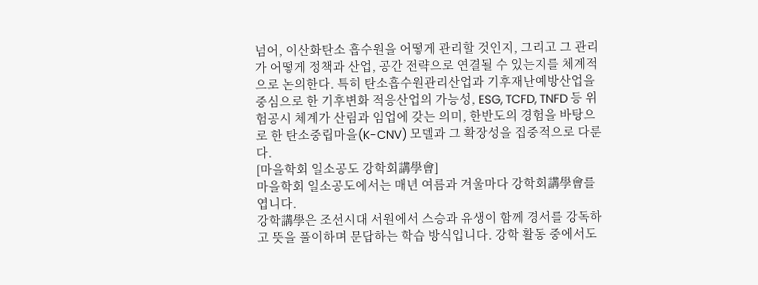넘어, 이산화탄소 흡수원을 어떻게 관리할 것인지, 그리고 그 관리가 어떻게 정책과 산업, 공간 전략으로 연결될 수 있는지를 체계적으로 논의한다. 특히 탄소흡수원관리산업과 기후재난예방산업을 중심으로 한 기후변화 적응산업의 가능성, ESG, TCFD, TNFD 등 위험공시 체계가 산림과 임업에 갖는 의미, 한반도의 경험을 바탕으로 한 탄소중립마을(K-CNV) 모델과 그 확장성을 집중적으로 다룬다.
[마을학회 일소공도 강학회講學會]
마을학회 일소공도에서는 매년 여름과 겨울마다 강학회講學會를 엽니다.
강학講學은 조선시대 서원에서 스승과 유생이 함께 경서를 강독하고 뜻을 풀이하며 문답하는 학습 방식입니다. 강학 활동 중에서도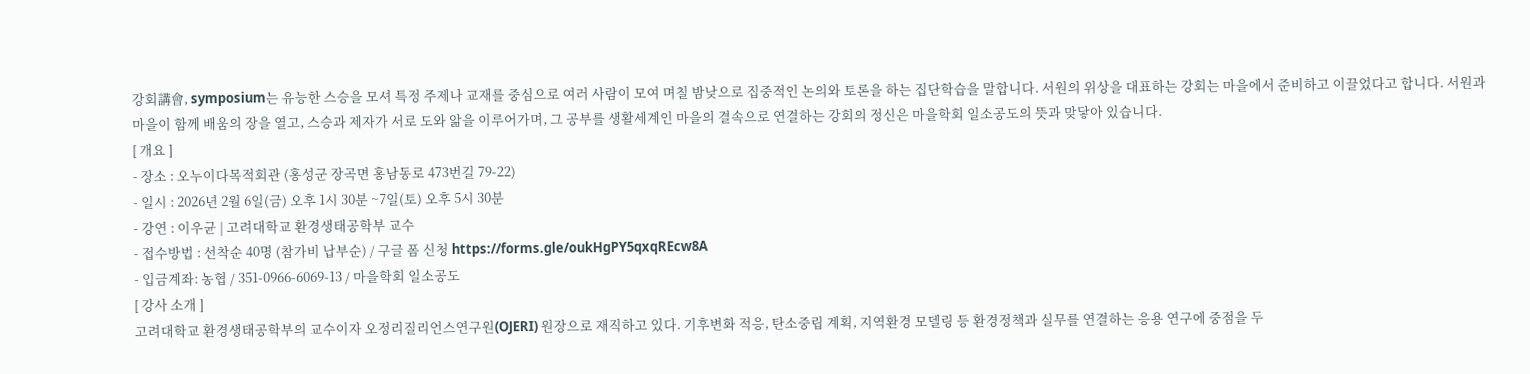강회講會, symposium는 유능한 스승을 모셔 특정 주제나 교재를 중심으로 여러 사람이 모여 며칠 밤낮으로 집중적인 논의와 토론을 하는 집단학습을 말합니다. 서원의 위상을 대표하는 강회는 마을에서 준비하고 이끌었다고 합니다. 서원과 마을이 함께 배움의 장을 열고, 스승과 제자가 서로 도와 앎을 이루어가며, 그 공부를 생활세계인 마을의 결속으로 연결하는 강회의 정신은 마을학회 일소공도의 뜻과 맞닿아 있습니다.
[ 개요 ]
- 장소 : 오누이다목적회관 (홍성군 장곡면 홍남동로 473번길 79-22)
- 일시 : 2026년 2월 6일(금) 오후 1시 30분 ~7일(토) 오후 5시 30분
- 강연 : 이우균 | 고려대학교 환경생태공학부 교수
- 접수방법 : 선착순 40명 (참가비 납부순) / 구글 폼 신청 https://forms.gle/oukHgPY5qxqREcw8A
- 입금계좌: 농협 / 351-0966-6069-13 / 마을학회 일소공도
[ 강사 소개 ]
고려대학교 환경생태공학부의 교수이자 오정리질리언스연구원(OJERI) 원장으로 재직하고 있다. 기후변화 적응, 탄소중립 계획, 지역환경 모델링 등 환경정책과 실무를 연결하는 응용 연구에 중점을 두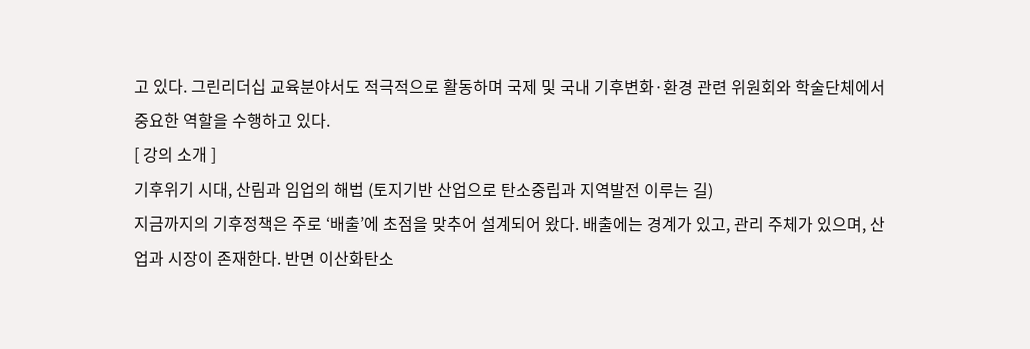고 있다. 그린리더십 교육분야서도 적극적으로 활동하며 국제 및 국내 기후변화·환경 관련 위원회와 학술단체에서 중요한 역할을 수행하고 있다.
[ 강의 소개 ]
기후위기 시대, 산림과 임업의 해법 (토지기반 산업으로 탄소중립과 지역발전 이루는 길)
지금까지의 기후정책은 주로 ‘배출’에 초점을 맞추어 설계되어 왔다. 배출에는 경계가 있고, 관리 주체가 있으며, 산업과 시장이 존재한다. 반면 이산화탄소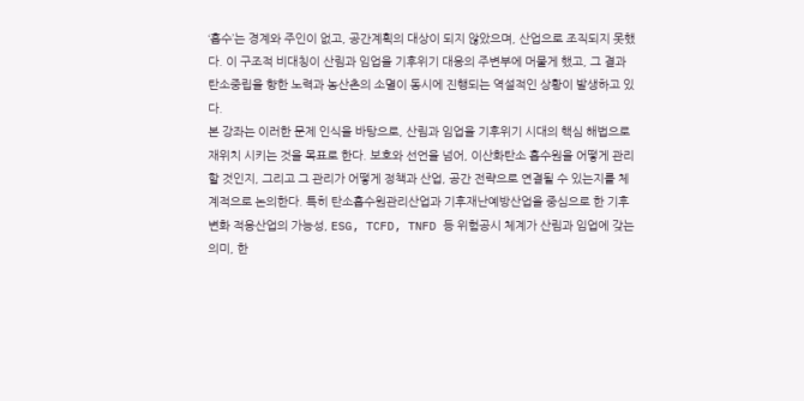‘흡수’는 경계와 주인이 없고, 공간계획의 대상이 되지 않았으며, 산업으로 조직되지 못했다. 이 구조적 비대칭이 산림과 임업을 기후위기 대응의 주변부에 머물게 했고, 그 결과 탄소중립을 향한 노력과 농산촌의 소멸이 동시에 진행되는 역설적인 상황이 발생하고 있다.
본 강좌는 이러한 문제 인식을 바탕으로, 산림과 임업을 기후위기 시대의 핵심 해법으로 재위치 시키는 것을 목표로 한다. 보호와 선언을 넘어, 이산화탄소 흡수원을 어떻게 관리할 것인지, 그리고 그 관리가 어떻게 정책과 산업, 공간 전략으로 연결될 수 있는지를 체계적으로 논의한다. 특히 탄소흡수원관리산업과 기후재난예방산업을 중심으로 한 기후변화 적응산업의 가능성, ESG, TCFD, TNFD 등 위험공시 체계가 산림과 임업에 갖는 의미, 한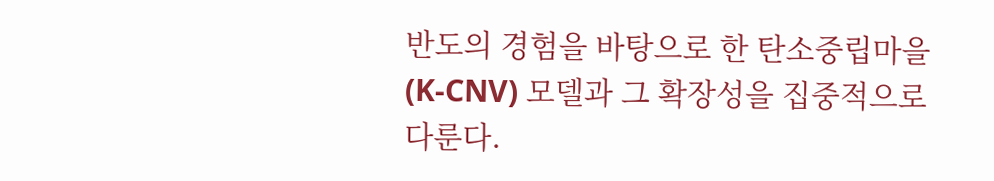반도의 경험을 바탕으로 한 탄소중립마을(K-CNV) 모델과 그 확장성을 집중적으로 다룬다.